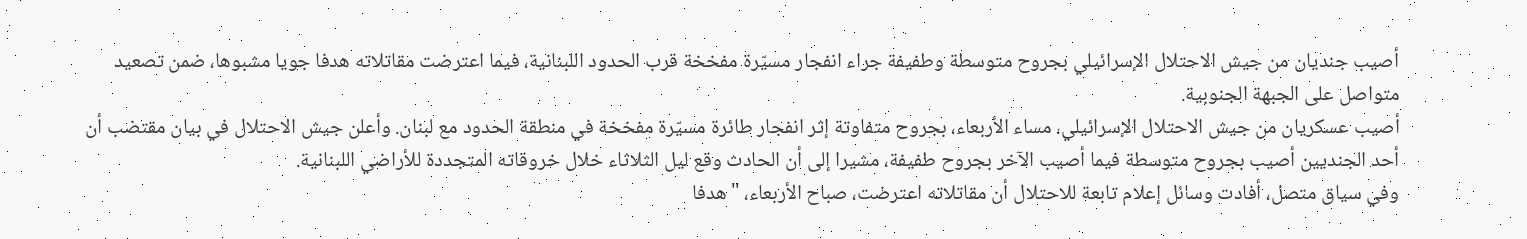أصيب جنديان من جيش الاحتلال الإسرائيلي بجروح متوسطة وطفيفة جراء انفجار مسيّرة مفخخة قرب الحدود اللبنانية، فيما اعترضت مقاتلاته هدفا جويا مشبوها، ضمن تصعيد متواصل على الجبهة الجنوبية.
أصيب عسكريان من جيش الاحتلال الإسرائيلي، مساء الأربعاء، بجروح متفاوتة إثر انفجار طائرة مسيّرة مفخخة في منطقة الحدود مع لبنان. وأعلن جيش الاحتلال في بيان مقتضب أن أحد الجنديين أصيب بجروح متوسطة فيما أصيب الآخر بجروح طفيفة، مشيرا إلى أن الحادث وقع ليل الثلاثاء خلال خروقاته المتجددة للأراضي اللبنانية.
وفي سياق متصل، أفادت وسائل إعلام تابعة للاحتلال أن مقاتلاته اعترضت، صباح الأربعاء، "هدفا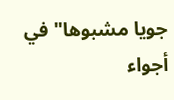جويا مشبوها" في أجواء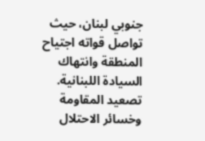جنوبي لبنان، حيث تواصل قواته اجتياح المنطقة وانتهاك السيادة اللبنانية.
تصعيد المقاومة وخسائر الاحتلال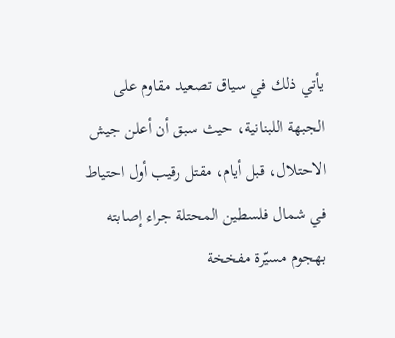يأتي ذلك في سياق تصعيد مقاوم على الجبهة اللبنانية، حيث سبق أن أعلن جيش الاحتلال، قبل أيام، مقتل رقيب أول احتياط في شمال فلسطين المحتلة جراء إصابته بهجوم مسيّرة مفخخة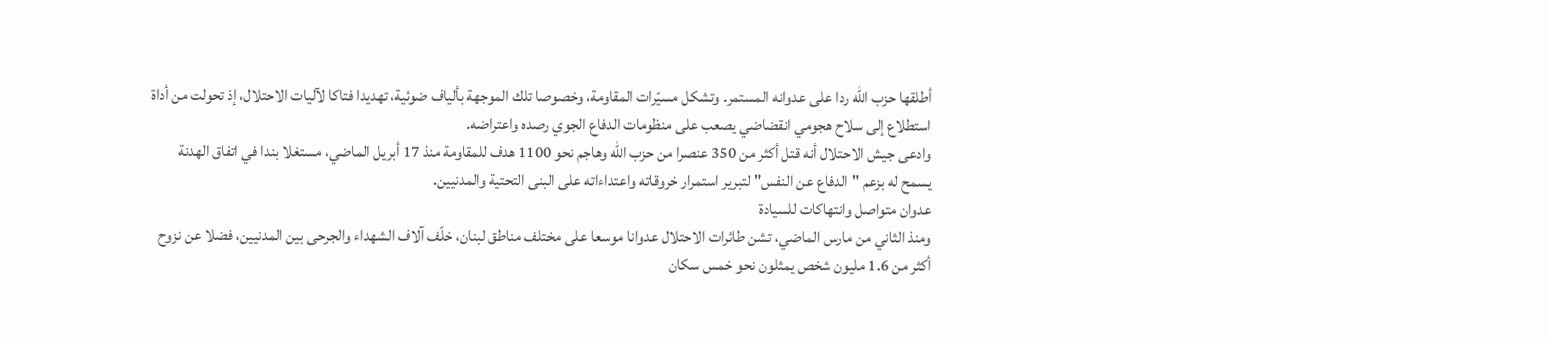أطلقها حزب الله ردا على عدوانه المستمر. وتشكل مسيّرات المقاومة، وخصوصا تلك الموجهة بألياف ضوئية، تهديدا فتاكا لآليات الاحتلال، إذ تحولت من أداة استطلاع إلى سلاح هجومي انقضاضي يصعب على منظومات الدفاع الجوي رصده واعتراضه.
وادعى جيش الاحتلال أنه قتل أكثر من 350 عنصرا من حزب الله وهاجم نحو 1100 هدف للمقاومة منذ 17 أبريل الماضي، مستغلا بندا في اتفاق الهدنة يسمح له بزعم "الدفاع عن النفس" لتبرير استمرار خروقاته واعتداءاته على البنى التحتية والمدنيين.
عدوان متواصل وانتهاكات للسيادة
ومنذ الثاني من مارس الماضي، تشن طائرات الاحتلال عدوانا موسعا على مختلف مناطق لبنان، خلّف آلاف الشهداء والجرحى بين المدنيين، فضلا عن نزوح أكثر من 1.6 مليون شخص يمثلون نحو خمس سكان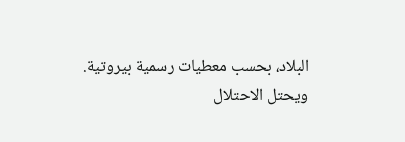البلاد، بحسب معطيات رسمية بيروتية. ويحتل الاحتلال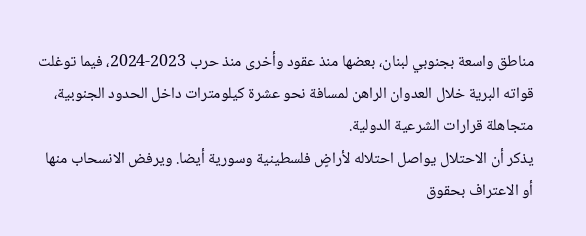مناطق واسعة بجنوبي لبنان، بعضها منذ عقود وأخرى منذ حرب 2023-2024، فيما توغلت قواته البرية خلال العدوان الراهن لمسافة نحو عشرة كيلومترات داخل الحدود الجنوبية، متجاهلة قرارات الشرعية الدولية.
يذكر أن الاحتلال يواصل احتلاله لأراضٍ فلسطينية وسورية أيضا. ويرفض الانسحاب منها أو الاعتراف بحقوق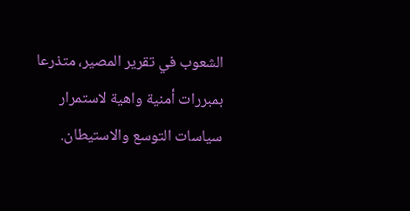الشعوب في تقرير المصير، متذرعا بمبررات أمنية واهية لاستمرار سياسات التوسع والاستيطان.